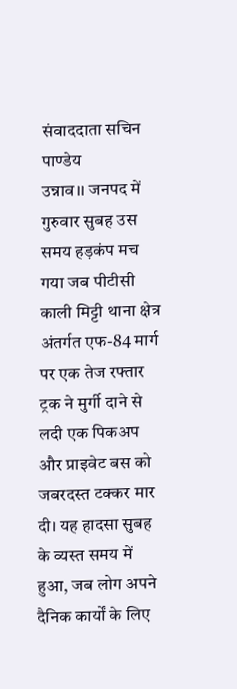संवाददाता सचिन पाण्डेय
उन्नाव।। जनपद में गुरुवार सुबह उस समय हड़कंप मच गया जब पीटीसी काली मिट्टी थाना क्षेत्र अंतर्गत एफ-84 मार्ग पर एक तेज रफ्तार ट्रक ने मुर्गी दाने से लदी एक पिकअप और प्राइवेट बस को जबरदस्त टक्कर मार दी। यह हादसा सुबह के व्यस्त समय में हुआ, जब लोग अपने दैनिक कार्यों के लिए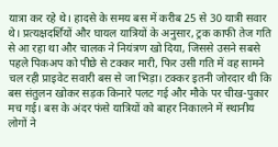यात्रा कर रहे थे। हादसे के समय बस में करीब 25 से 30 यात्री सवार थे। प्रत्यक्षदर्शियों और घायल यात्रियों के अनुसार, ट्रक काफी तेज गति से आ रहा था और चालक ने नियंत्रण खो दिया, जिससे उसने सबसे पहले पिकअप को पीछे से टक्कर मारी, फिर उसी गति में वह सामने चल रही प्राइवेट सवारी बस से जा भिड़ा। टक्कर इतनी जोरदार थी कि बस संतुलन खोकर सड़क किनारे पलट गई और मौके पर चीख-पुकार मच गई। बस के अंदर फंसे यात्रियों को बाहर निकालने में स्थानीय लोगों ने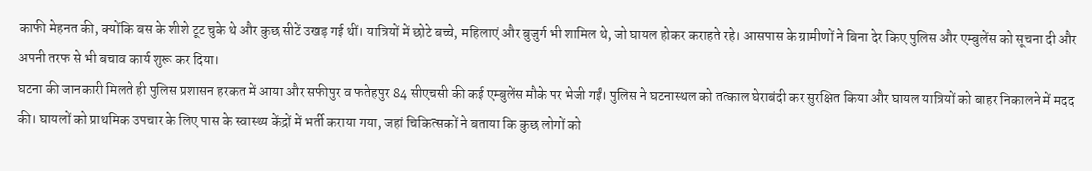काफी मेहनत की, क्योंकि बस के शीशे टूट चुके थे और कुछ सीटें उखड़ गई थीं। यात्रियों में छोटे बच्चे, महिलाएं और बुजुर्ग भी शामिल थे, जो घायल होकर कराहते रहे। आसपास के ग्रामीणों ने बिना देर किए पुलिस और एम्बुलेंस को सूचना दी और अपनी तरफ से भी बचाव कार्य शुरू कर दिया।
घटना की जानकारी मिलते ही पुलिस प्रशासन हरकत में आया और सफीपुर व फतेहपुर 84 सीएचसी की कई एम्बुलेंस मौके पर भेजी गईं। पुलिस ने घटनास्थल को तत्काल घेराबंदी कर सुरक्षित किया और घायल यात्रियों को बाहर निकालने में मदद की। घायलों को प्राथमिक उपचार के लिए पास के स्वास्थ्य केंद्रों में भर्ती कराया गया, जहां चिकित्सकों ने बताया कि कुछ लोगों को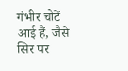गंभीर चोटें आई हैं, जैसे सिर पर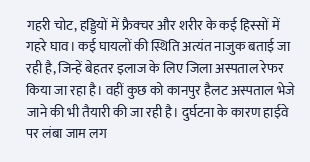गहरी चोट, हड्डियों में फ्रैक्चर और शरीर के कई हिस्सों में गहरे घाव। कई घायलों की स्थिति अत्यंत नाजुक बताई जा रही है, जिन्हें बेहतर इलाज के लिए जिला अस्पताल रेफर किया जा रहा है। वहीं कुछ को कानपुर हैलट अस्पताल भेजे जाने की भी तैयारी की जा रही है। दुर्घटना के कारण हाईवे पर लंबा जाम लग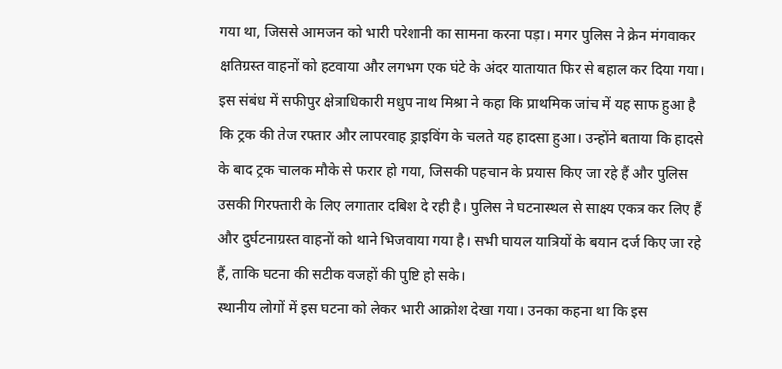गया था, जिससे आमजन को भारी परेशानी का सामना करना पड़ा। मगर पुलिस ने क्रेन मंगवाकर क्षतिग्रस्त वाहनों को हटवाया और लगभग एक घंटे के अंदर यातायात फिर से बहाल कर दिया गया।
इस संबंध में सफीपुर क्षेत्राधिकारी मधुप नाथ मिश्रा ने कहा कि प्राथमिक जांच में यह साफ हुआ है कि ट्रक की तेज रफ्तार और लापरवाह ड्राइविंग के चलते यह हादसा हुआ। उन्होंने बताया कि हादसे के बाद ट्रक चालक मौके से फरार हो गया, जिसकी पहचान के प्रयास किए जा रहे हैं और पुलिस उसकी गिरफ्तारी के लिए लगातार दबिश दे रही है। पुलिस ने घटनास्थल से साक्ष्य एकत्र कर लिए हैं और दुर्घटनाग्रस्त वाहनों को थाने भिजवाया गया है। सभी घायल यात्रियों के बयान दर्ज किए जा रहे हैं, ताकि घटना की सटीक वजहों की पुष्टि हो सके।
स्थानीय लोगों में इस घटना को लेकर भारी आक्रोश देखा गया। उनका कहना था कि इस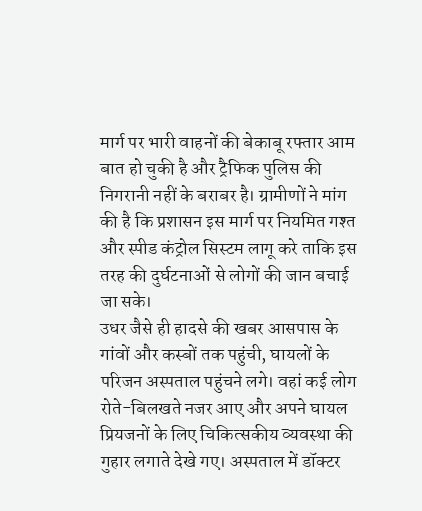मार्ग पर भारी वाहनों की बेकाबू रफ्तार आम बात हो चुकी है और ट्रैफिक पुलिस की निगरानी नहीं के बराबर है। ग्रामीणों ने मांग की है कि प्रशासन इस मार्ग पर नियमित गश्त और स्पीड कंट्रोल सिस्टम लागू करे ताकि इस तरह की दुर्घटनाओं से लोगों की जान बचाई जा सके।
उधर जैसे ही हादसे की खबर आसपास के गांवों और कस्बों तक पहुंची, घायलों के परिजन अस्पताल पहुंचने लगे। वहां कई लोग रोते-बिलखते नजर आए और अपने घायल प्रियजनों के लिए चिकित्सकीय व्यवस्था की गुहार लगाते देखे गए। अस्पताल में डॉक्टर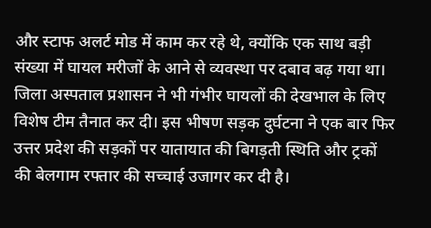और स्टाफ अलर्ट मोड में काम कर रहे थे, क्योंकि एक साथ बड़ी संख्या में घायल मरीजों के आने से व्यवस्था पर दबाव बढ़ गया था।
जिला अस्पताल प्रशासन ने भी गंभीर घायलों की देखभाल के लिए विशेष टीम तैनात कर दी। इस भीषण सड़क दुर्घटना ने एक बार फिर उत्तर प्रदेश की सड़कों पर यातायात की बिगड़ती स्थिति और ट्रकों की बेलगाम रफ्तार की सच्चाई उजागर कर दी है।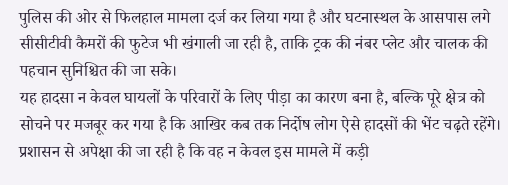पुलिस की ओर से फिलहाल मामला दर्ज कर लिया गया है और घटनास्थल के आसपास लगे सीसीटीवी कैमरों की फुटेज भी खंगाली जा रही है, ताकि ट्रक की नंबर प्लेट और चालक की पहचान सुनिश्चित की जा सके।
यह हादसा न केवल घायलों के परिवारों के लिए पीड़ा का कारण बना है, बल्कि पूरे क्षेत्र को सोचने पर मजबूर कर गया है कि आखिर कब तक निर्दोष लोग ऐसे हादसों की भेंट चढ़ते रहेंगे। प्रशासन से अपेक्षा की जा रही है कि वह न केवल इस मामले में कड़ी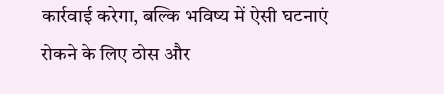कार्रवाई करेगा, बल्कि भविष्य में ऐसी घटनाएं रोकने के लिए ठोस और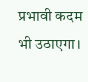प्रभावी कदम भी उठाएगा।